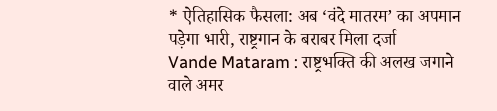* ऐतिहासिक फैसला: अब ‘वंदे मातरम’ का अपमान पड़ेगा भारी, राष्ट्रगान के बराबर मिला दर्जा
Vande Mataram : राष्ट्रभक्ति की अलख जगाने वाले अमर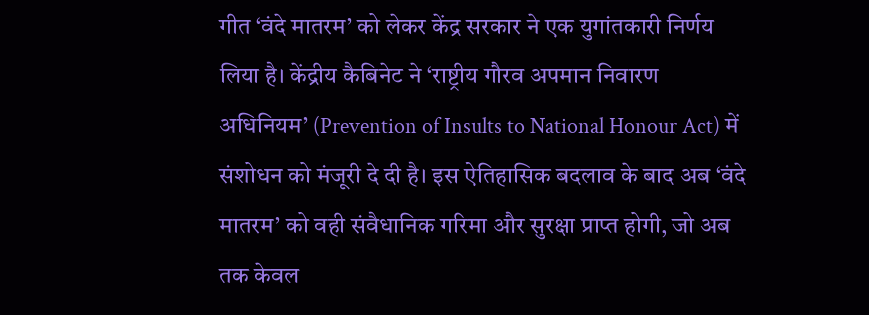गीत ‘वंदे मातरम’ को लेकर केंद्र सरकार ने एक युगांतकारी निर्णय लिया है। केंद्रीय कैबिनेट ने ‘राष्ट्रीय गौरव अपमान निवारण अधिनियम’ (Prevention of Insults to National Honour Act) में संशोधन को मंजूरी दे दी है। इस ऐतिहासिक बदलाव के बाद अब ‘वंदे मातरम’ को वही संवैधानिक गरिमा और सुरक्षा प्राप्त होगी, जो अब तक केवल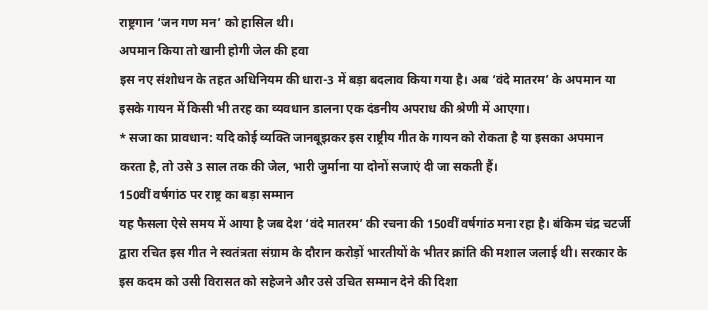राष्ट्रगान ‘जन गण मन’ को हासिल थी।
अपमान किया तो खानी होगी जेल की हवा
इस नए संशोधन के तहत अधिनियम की धारा-3 में बड़ा बदलाव किया गया है। अब ‘वंदे मातरम’ के अपमान या इसके गायन में किसी भी तरह का व्यवधान डालना एक दंडनीय अपराध की श्रेणी में आएगा।
* सजा का प्रावधान: यदि कोई व्यक्ति जानबूझकर इस राष्ट्रीय गीत के गायन को रोकता है या इसका अपमान करता है, तो उसे 3 साल तक की जेल, भारी जुर्माना या दोनों सजाएं दी जा सकती हैं।
150वीं वर्षगांठ पर राष्ट्र का बड़ा सम्मान
यह फैसला ऐसे समय में आया है जब देश ‘वंदे मातरम’ की रचना की 150वीं वर्षगांठ मना रहा है। बंकिम चंद्र चटर्जी द्वारा रचित इस गीत ने स्वतंत्रता संग्राम के दौरान करोड़ों भारतीयों के भीतर क्रांति की मशाल जलाई थी। सरकार के इस कदम को उसी विरासत को सहेजने और उसे उचित सम्मान देने की दिशा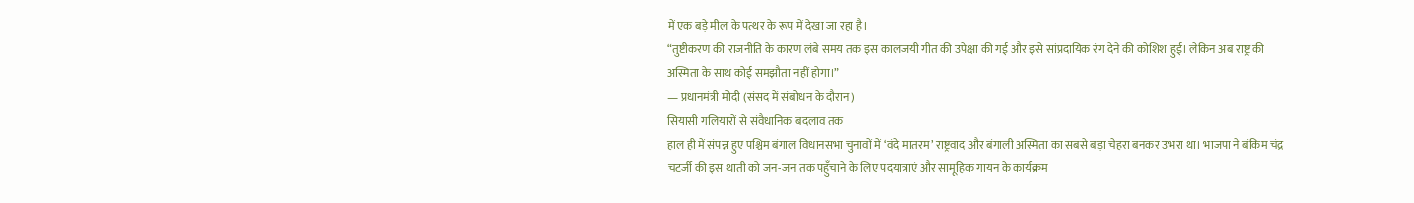में एक बड़े मील के पत्थर के रूप में देखा जा रहा है।
“तुष्टीकरण की राजनीति के कारण लंबे समय तक इस कालजयी गीत की उपेक्षा की गई और इसे सांप्रदायिक रंग देने की कोशिश हुई। लेकिन अब राष्ट्र की अस्मिता के साथ कोई समझौता नहीं होगा।”
— प्रधानमंत्री मोदी (संसद में संबोधन के दौरान)
सियासी गलियारों से संवैधानिक बदलाव तक
हाल ही में संपन्न हुए पश्चिम बंगाल विधानसभा चुनावों में ‘वंदे मातरम’ राष्ट्रवाद और बंगाली अस्मिता का सबसे बड़ा चेहरा बनकर उभरा था। भाजपा ने बंकिम चंद्र चटर्जी की इस थाती को जन-जन तक पहुँचाने के लिए पदयात्राएं और सामूहिक गायन के कार्यक्रम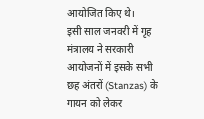आयोजित किए थे।
इसी साल जनवरी में गृह मंत्रालय ने सरकारी आयोजनों में इसके सभी छह अंतरों (Stanzas) के गायन को लेकर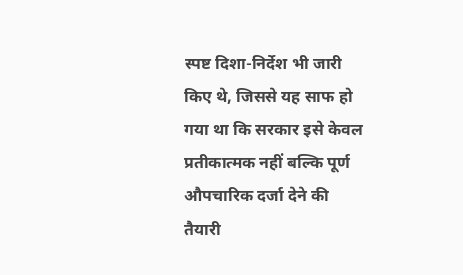स्पष्ट दिशा-निर्देश भी जारी किए थे, जिससे यह साफ हो गया था कि सरकार इसे केवल प्रतीकात्मक नहीं बल्कि पूर्ण औपचारिक दर्जा देने की तैयारी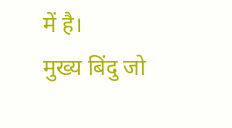में है।
मुख्य बिंदु जो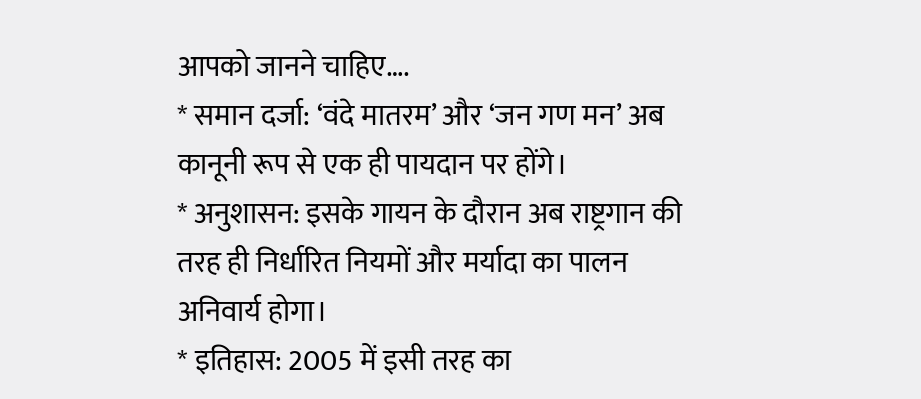आपको जानने चाहिए….
* समान दर्जा: ‘वंदे मातरम’ और ‘जन गण मन’ अब कानूनी रूप से एक ही पायदान पर होंगे।
* अनुशासन: इसके गायन के दौरान अब राष्ट्रगान की तरह ही निर्धारित नियमों और मर्यादा का पालन अनिवार्य होगा।
* इतिहास: 2005 में इसी तरह का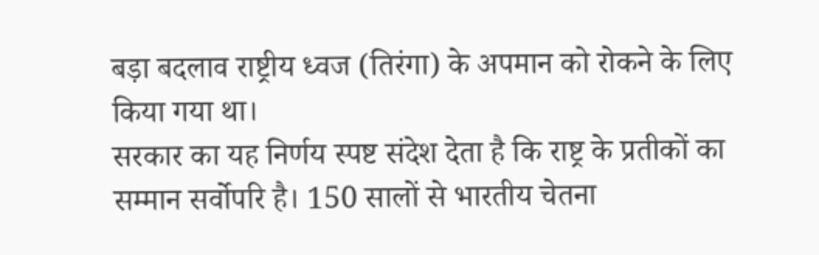बड़ा बदलाव राष्ट्रीय ध्वज (तिरंगा) के अपमान को रोकने के लिए किया गया था।
सरकार का यह निर्णय स्पष्ट संदेश देता है कि राष्ट्र के प्रतीकों का सम्मान सर्वोपरि है। 150 सालों से भारतीय चेतना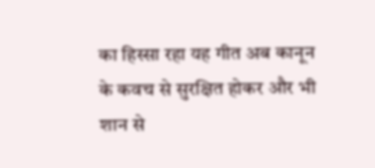का हिस्सा रहा यह गीत अब कानून के कवच से सुरक्षित होकर और भी शान से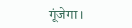गूंजेगा।